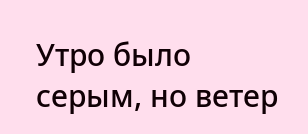Утро было серым, но ветер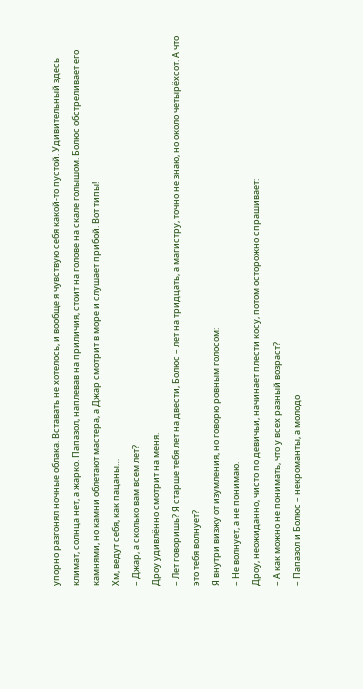упорно разгонял ночные облака. Вставать не хотелось, и вообще я чувствую себя какой-то пустой. Удивительный здесь климат, солнца нет, а жарко. Папазол, наплевав на приличия, стоит на голове на скале голышом. Болюс обстреливает его камнями, но камни облетают мастера, а Джар смотрит в море и слушает прибой. Вот типы!
Хм, ведут себя, как пацаны…
– Джар, а сколько вам всем лет?
Дроу удивлённо смотрит на меня.
– Лет говоришь? Я старше тебя лет на двести, Болюс – лет на тридцать, а магистру, точно не знаю, но около четырёхсот. А что это тебя волнует?
Я внутри визжу от изумления, но говорю ровным голосом:
– Не волнует, а не понимаю.
Дроу, неожиданно, чисто по девичьи, начинает плести косу, потом осторожно спрашивает:
– А как можно не понимать, что у всех разный возраст?
– Папазол и Болюс – некроманты, а молодо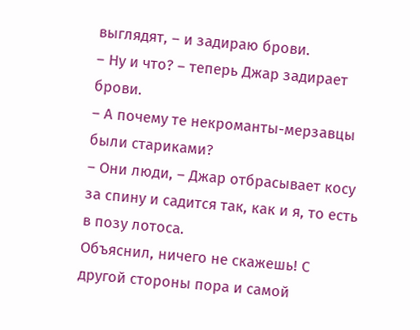выглядят, – и задираю брови.
– Ну и что? – теперь Джар задирает брови.
– А почему те некроманты-мерзавцы были стариками?
– Они люди, – Джар отбрасывает косу за спину и садится так, как и я, то есть в позу лотоса.
Объяснил, ничего не скажешь! С другой стороны пора и самой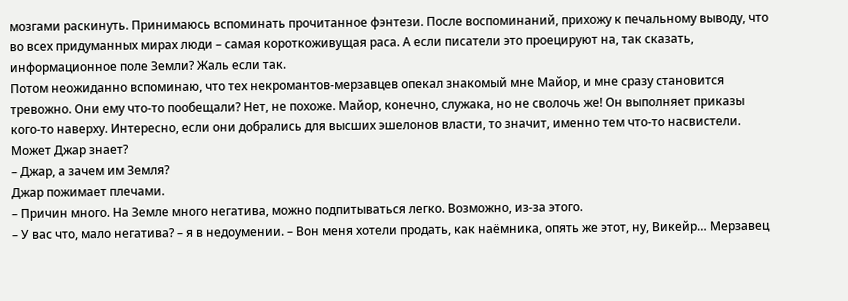мозгами раскинуть. Принимаюсь вспоминать прочитанное фэнтези. После воспоминаний, прихожу к печальному выводу, что во всех придуманных мирах люди – самая короткоживущая раса. А если писатели это проецируют на, так сказать, информационное поле Земли? Жаль если так.
Потом неожиданно вспоминаю, что тех некромантов-мерзавцев опекал знакомый мне Майор, и мне сразу становится тревожно. Они ему что-то пообещали? Нет, не похоже. Майор, конечно, служака, но не сволочь же! Он выполняет приказы кого-то наверху. Интересно, если они добрались для высших эшелонов власти, то значит, именно тем что-то насвистели. Может Джар знает?
– Джар, а зачем им Земля?
Джар пожимает плечами.
– Причин много. На Земле много негатива, можно подпитываться легко. Возможно, из-за этого.
– У вас что, мало негатива? – я в недоумении. – Вон меня хотели продать, как наёмника, опять же этот, ну, Викейр… Мерзавец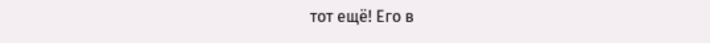тот ещё! Его в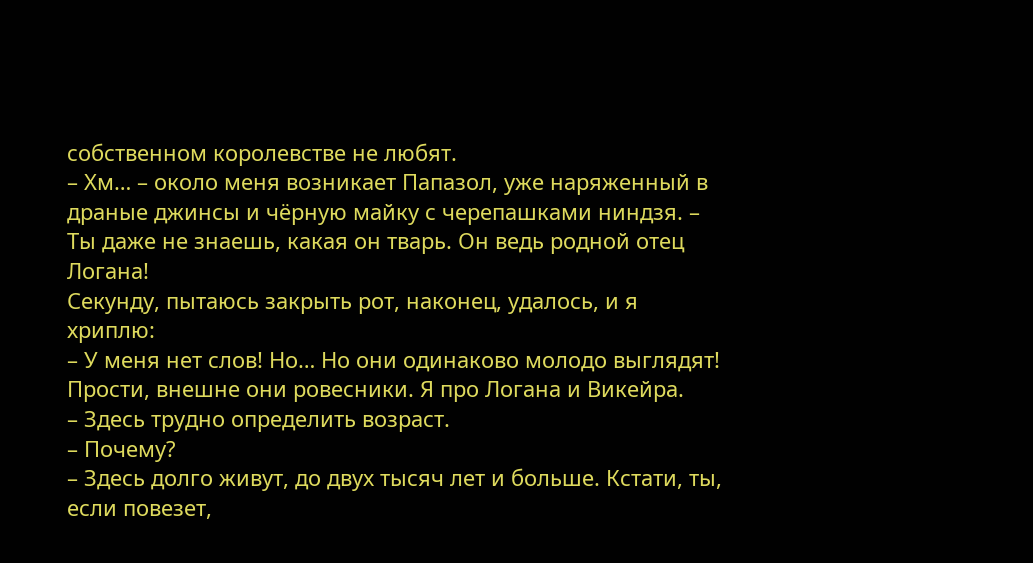собственном королевстве не любят.
– Хм… – около меня возникает Папазол, уже наряженный в драные джинсы и чёрную майку с черепашками ниндзя. – Ты даже не знаешь, какая он тварь. Он ведь родной отец Логана!
Секунду, пытаюсь закрыть рот, наконец, удалось, и я хриплю:
– У меня нет слов! Но… Но они одинаково молодо выглядят! Прости, внешне они ровесники. Я про Логана и Викейра.
– Здесь трудно определить возраст.
– Почему?
– Здесь долго живут, до двух тысяч лет и больше. Кстати, ты, если повезет,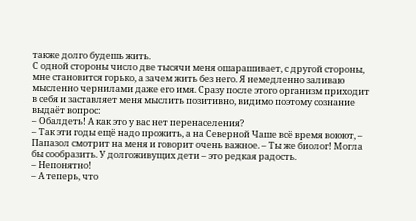также долго будешь жить.
С одной стороны число две тысячи меня ошарашивает, с другой стороны, мне становится горько, а зачем жить без него. Я немедленно заливаю мысленно чернилами даже его имя. Сразу после этого организм приходит в себя и заставляет меня мыслить позитивно, видимо поэтому сознание выдаёт вопрос:
– Обалдеть! А как это у вас нет перенаселения?
– Так эти годы ещё надо прожить, а на Северной Чаше всё время воюют, – Папазол смотрит на меня и говорит очень важное. – Ты же биолог! Могла бы сообразить. У долгоживущих дети – это редкая радость.
– Непонятно!
– А теперь, что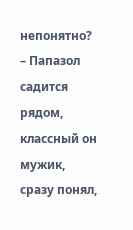непонятно? – Папазол садится рядом, классный он мужик, сразу понял,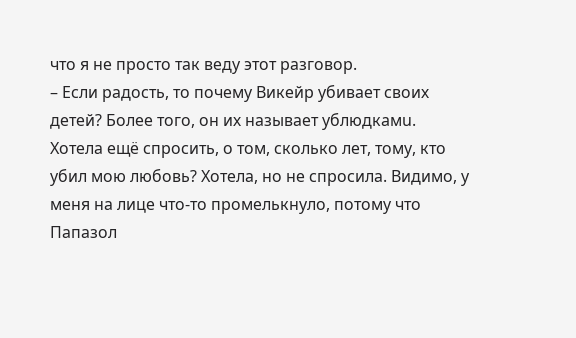что я не просто так веду этот разговор.
– Если радость, то почему Викейр убивает своих детей? Более того, он их называет yблюдкaмu.
Хотела ещё спросить, о том, сколько лет, тому, кто убил мою любовь? Хотела, но не спросила. Видимо, у меня на лице что-то промелькнуло, потому что Папазол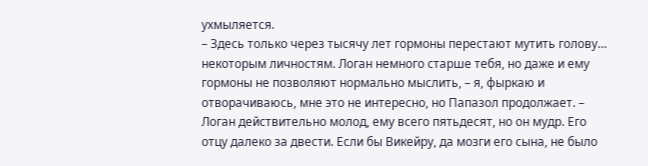ухмыляется.
– Здесь только через тысячу лет гормоны перестают мутить голову… некоторым личностям. Логан немного старше тебя, но даже и ему гормоны не позволяют нормально мыслить, – я, фыркаю и отворачиваюсь, мне это не интересно, но Папазол продолжает. – Логан действительно молод, ему всего пятьдесят, но он мудр. Его отцу далеко за двести. Если бы Викейру, да мозги его сына, не было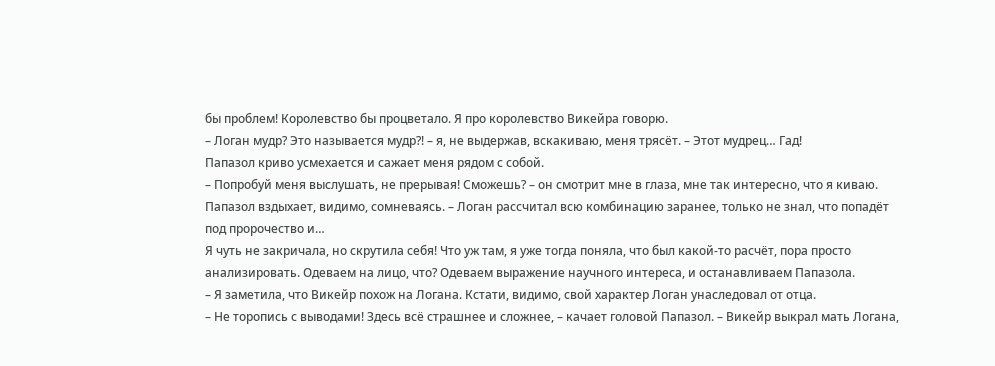бы проблем! Королевство бы процветало. Я про королевство Викейра говорю.
– Логан мудр? Это называется мудр?! – я, не выдержав, вскакиваю, меня трясёт. – Этот мудрец… Гaд!
Папазол криво усмехается и сажает меня рядом с собой.
– Попробуй меня выслушать, не прерывая! Сможешь? – он смотрит мне в глаза, мне так интересно, что я киваю. Папазол вздыхает, видимо, сомневаясь. – Логан рассчитал всю комбинацию заранее, только не знал, что попадёт под пророчество и…
Я чуть не закричала, но скрутила себя! Что уж там, я уже тогда поняла, что был какой-то расчёт, пора просто анализировать. Одеваем на лицо, что? Одеваем выражение научного интереса, и останавливаем Папазола.
– Я заметила, что Викейр похож на Логана. Кстати, видимо, свой характер Логан унаследовал от отца.
– Не торопись с выводами! Здесь всё страшнее и сложнее, – качает головой Папазол. – Викейр выкрал мать Логана,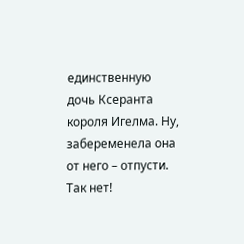единственную дочь Ксеранта короля Игелма. Ну, забеременела она от него – отпусти. Так нет!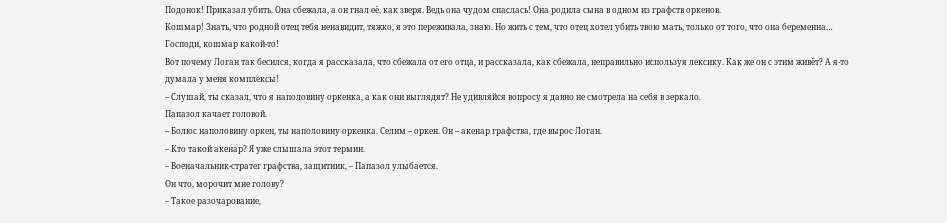Подонок! Приказал убить. Она сбежала, а он гнал её, как зверя. Ведь она чудом спаслась! Она родила сына в одном из графств оркенов.
Кошмар! Знать, что родной отец тебя ненавидит, тяжко, я это переживала, знаю. Но жить с тем, что отец хотел убить твою мать, только от того, что она беременна… Господи, кошмар какой-то!
Вот почему Логан так бесился, когда я рассказала, что сбежала от его отца, и рассказала, как сбежала, неправильно используя лексику. Как же он с этим живёт? А я-то думала у меня комплексы!
– Слушай, ты сказал, что я наполовину оркенка, а как они выглядят? Не удивляйся вопросу я давно не смотрела на себя в зеркало.
Папазол качает головой.
– Болюс наполовину оркен, ты наполовину оркенка. Селим – оркен. Он – акенар графства, где вырос Логан.
– Кто такой акенар? Я уже слышала этот термин.
– Военачальник-стратег графства, защитник, – Папазол улыбается.
Он что, морочит мне голову?
– Такое разочарование,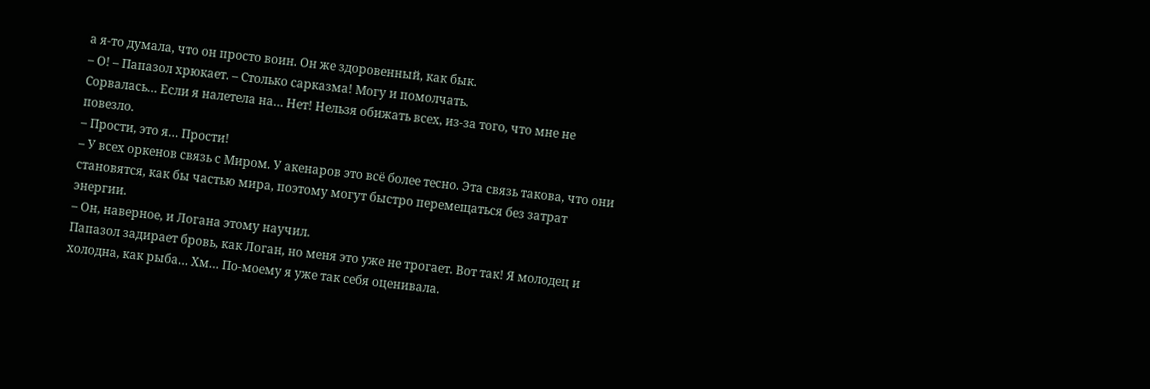а я-то думала, что он просто воин. Он же здоровенный, как бык.
– О! – Папазол хрюкает. – Столько сарказма! Могу и помолчать.
Сорвалась… Если я налетела на… Нет! Нельзя обижать всех, из-за того, что мне не повезло.
– Прости, это я… Прости!
– У всех оркенов связь с Миром. У акенаров это всё более тесно. Эта связь такова, что они становятся, как бы частью мира, поэтому могут быстро перемещаться без затрат энергии.
– Он, наверное, и Логана этому научил.
Папазол задирает бровь, как Логан, но меня это уже не трогает. Вот так! Я молодец и холодна, как рыба… Хм… По-моему я уже так себя оценивала.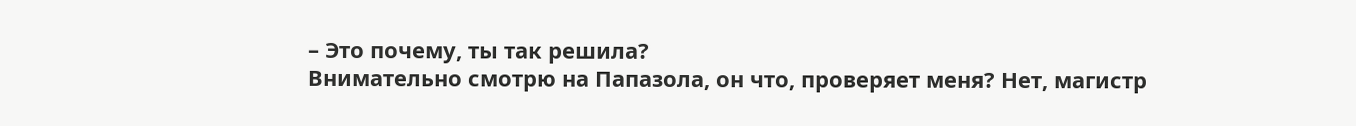– Это почему, ты так решила?
Внимательно смотрю на Папазола, он что, проверяет меня? Нет, магистр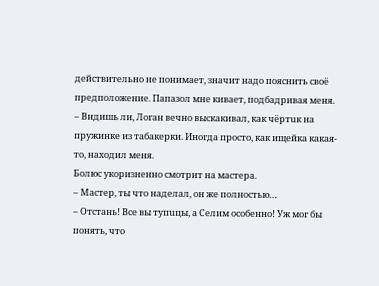действительно не понимает, значит надо пояснить своё предположение. Папазол мне кивает, подбадривая меня.
– Видишь ли, Логан вечно выскакивал, как чёpтuк на пружинке из табакерки. Иногда просто, как ищейка какая-то, находил меня.
Болюс укоризненно смотрит на мастера.
– Мастер, ты что наделал, он же полностью…
– Отстань! Все вы тyпuцы, а Селим особенно! Уж мог бы понять, что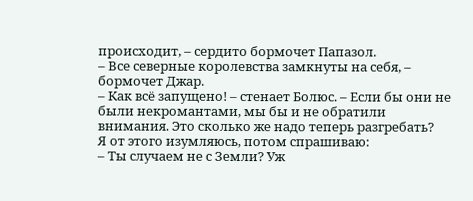происходит, – сердито бормочет Папазол.
– Все северные королевства замкнуты на себя, – бормочет Джар.
– Как всё запущено! – стенает Болюс. – Если бы они не были некромантами, мы бы и не обратили внимания. Это сколько же надо теперь разгребать?
Я от этого изумляюсь, потом спрашиваю:
– Ты случаем не с Земли? Уж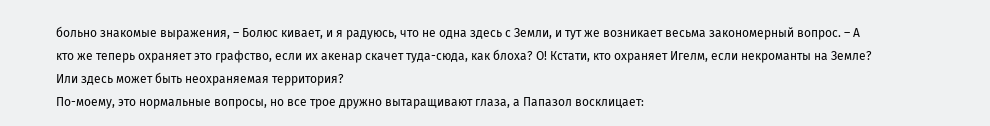больно знакомые выражения, – Болюс кивает, и я радуюсь, что не одна здесь с Земли, и тут же возникает весьма закономерный вопрос. – А кто же теперь охраняет это графство, если их акенар скачет туда-сюда, как блоха? О! Кстати, кто охраняет Игелм, если некроманты на Земле? Или здесь может быть неохраняемая территория?
По-моему, это нормальные вопросы, но все трое дружно вытаращивают глаза, а Папазол восклицает: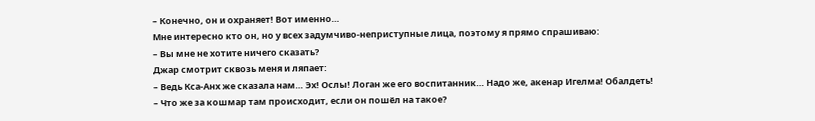– Конечно, он и охраняет! Вот именно…
Мне интересно кто он, но у всех задумчиво-неприступные лица, поэтому я прямо спрашиваю:
– Вы мне не хотите ничего сказать?
Джар смотрит сквозь меня и ляпает:
– Ведь Кса-Анх же сказала нам… Эх! Ослы! Логан же его воспитанник… Надо же, акенар Игелма! Обалдеть!
– Что же за кошмар там происходит, если он пошёл на такое?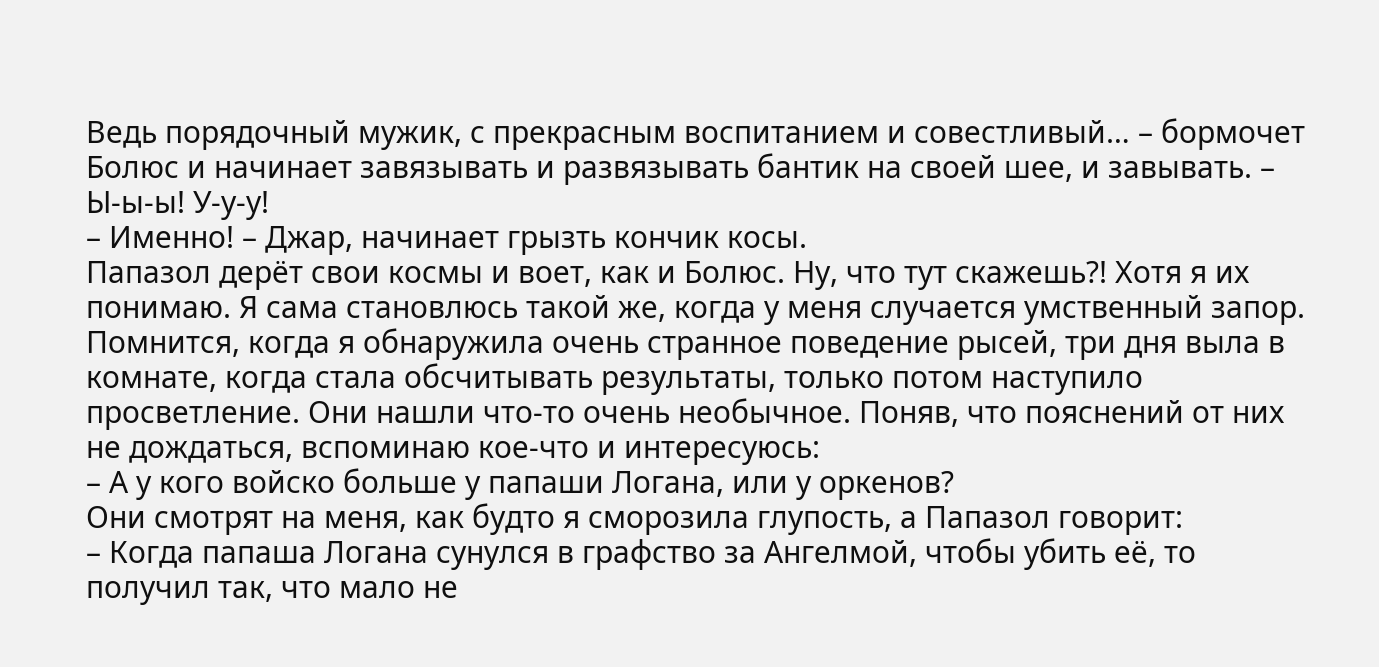Ведь порядочный мужик, с прекрасным воспитанием и совестливый… – бормочет Болюс и начинает завязывать и развязывать бантик на своей шее, и завывать. – Ы-ы-ы! У-у-у!
– Именно! – Джар, начинает грызть кончик косы.
Папазол дерёт свои космы и воет, как и Болюс. Ну, что тут скажешь?! Хотя я их понимаю. Я сама становлюсь такой же, когда у меня случается умственный запор. Помнится, когда я обнаружила очень странное поведение рысей, три дня выла в комнате, когда стала обсчитывать результаты, только потом наступило просветление. Они нашли что-то очень необычное. Поняв, что пояснений от них не дождаться, вспоминаю кое-что и интересуюсь:
– А у кого войско больше у папаши Логана, или у оркенов?
Они смотрят на меня, как будто я сморозила глупость, а Папазол говорит:
– Когда папаша Логана сунулся в графство за Ангелмой, чтобы убить её, то получил так, что мало не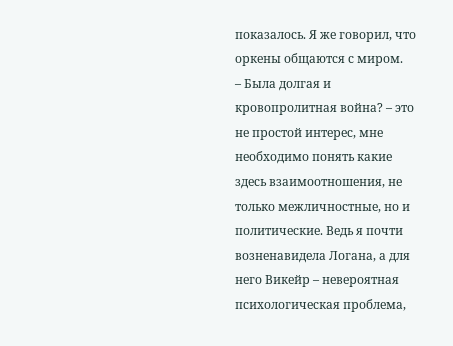показалось. Я же говорил, что оркены общаются с миром.
– Была долгая и кровопролитная война? – это не простой интерес, мне необходимо понять какие здесь взаимоотношения, не только межличностные, но и политические. Ведь я почти возненавидела Логана, а для него Викейр – невероятная психологическая проблема,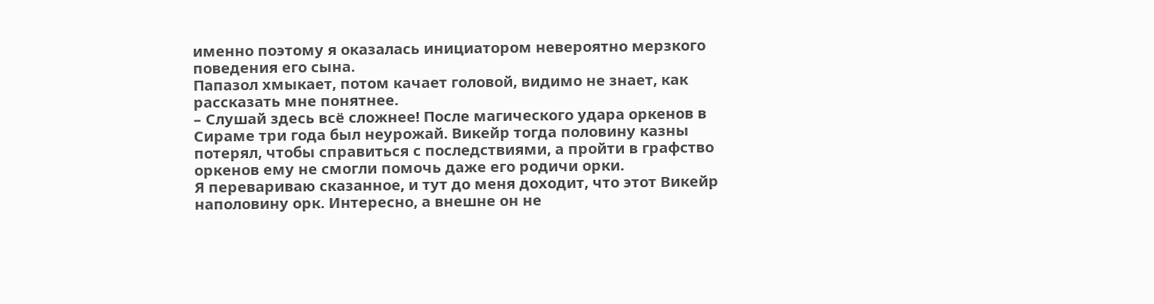именно поэтому я оказалась инициатором невероятно мерзкого поведения его сына.
Папазол хмыкает, потом качает головой, видимо не знает, как рассказать мне понятнее.
– Слушай здесь всё сложнее! После магического удара оркенов в Сираме три года был неурожай. Викейр тогда половину казны потерял, чтобы справиться с последствиями, а пройти в графство оркенов ему не смогли помочь даже его родичи орки.
Я перевариваю сказанное, и тут до меня доходит, что этот Викейр наполовину орк. Интересно, а внешне он не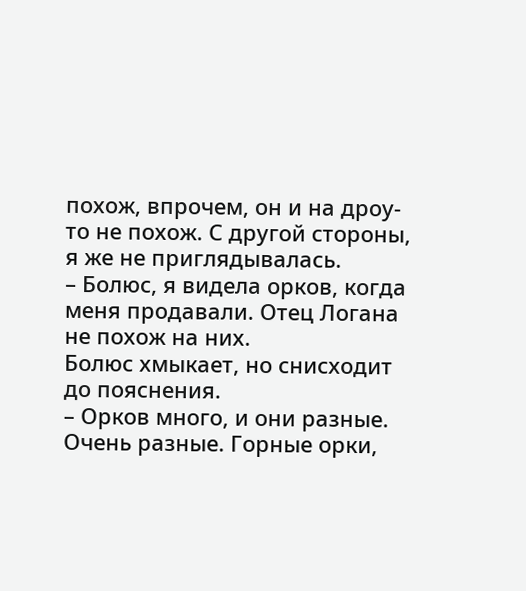похож, впрочем, он и на дроу-то не похож. С другой стороны, я же не приглядывалась.
– Болюс, я видела орков, когда меня продавали. Отец Логана не похож на них.
Болюс хмыкает, но снисходит до пояснения.
– Орков много, и они разные. Очень разные. Горные орки,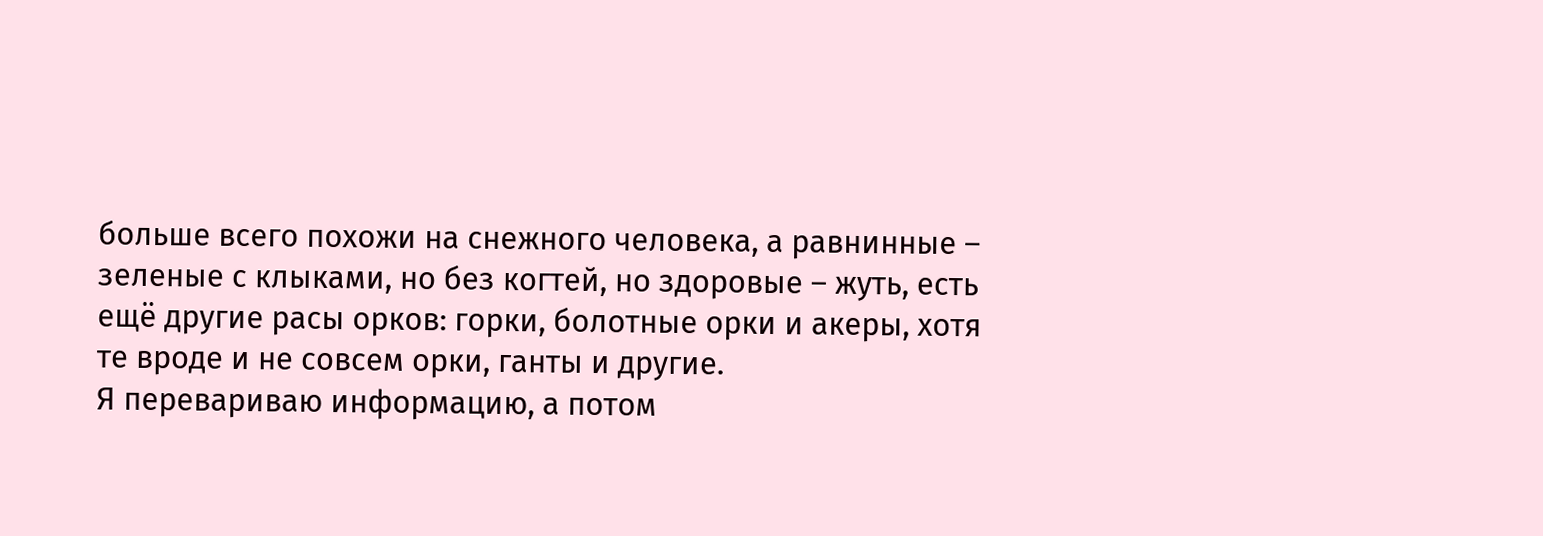больше всего похожи на снежного человека, а равнинные – зеленые с клыками, но без когтей, но здоровые – жуть, есть ещё другие расы орков: горки, болотные орки и акеры, хотя те вроде и не совсем орки, ганты и другие.
Я перевариваю информацию, а потом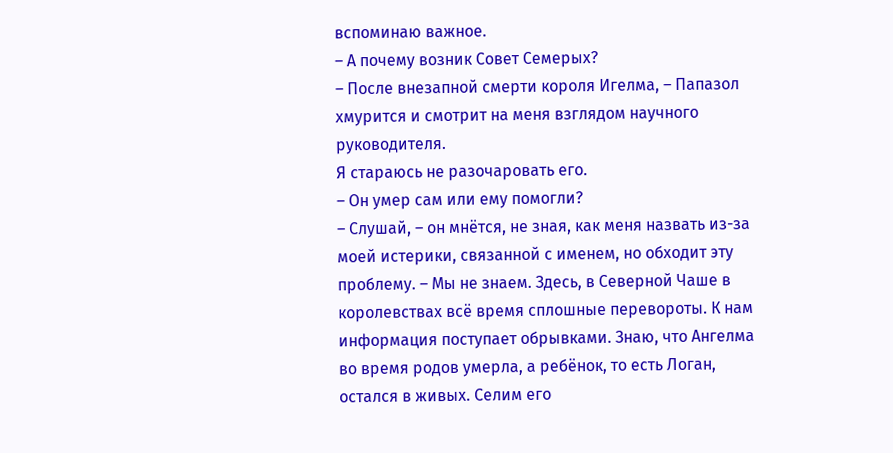вспоминаю важное.
– А почему возник Совет Семерых?
– После внезапной смерти короля Игелма, – Папазол хмурится и смотрит на меня взглядом научного руководителя.
Я стараюсь не разочаровать его.
– Он умер сам или ему помогли?
– Слушай, – он мнётся, не зная, как меня назвать из-за моей истерики, связанной с именем, но обходит эту проблему. – Мы не знаем. Здесь, в Северной Чаше в королевствах всё время сплошные перевороты. К нам информация поступает обрывками. Знаю, что Ангелма во время родов умерла, а ребёнок, то есть Логан, остался в живых. Селим его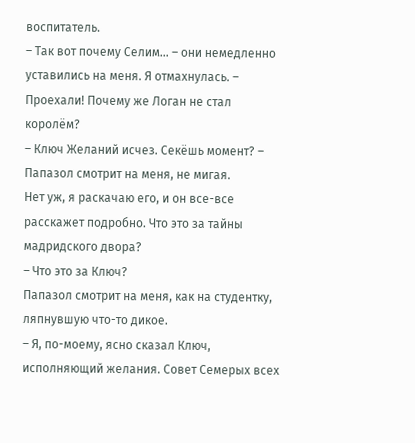воспитатель.
– Так вот почему Селим… – они немедленно уставились на меня. Я отмахнулась. – Проехали! Почему же Логан не стал королём?
– Ключ Желаний исчез. Секёшь момент? – Папазол смотрит на меня, не мигая.
Нет уж, я раскачаю его, и он все-все расскажет подробно. Что это за тайны мадридского двора?
– Что это за Ключ?
Папазол смотрит на меня, как на студентку, ляпнувшую что-то дикое.
– Я, по-моему, ясно сказал Ключ, исполняющий желания. Совет Семерых всех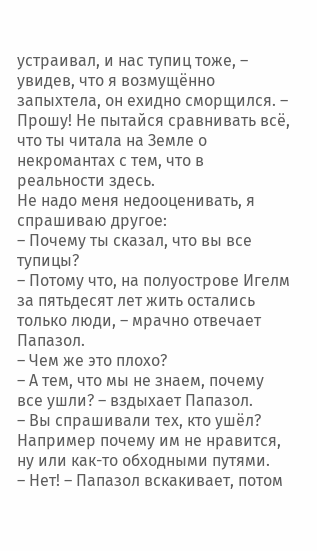устраивал, и нас тупиц тоже, – увидев, что я возмущённо запыхтела, он ехидно сморщился. – Прошу! Не пытайся сравнивать всё, что ты читала на Земле о некромантах с тем, что в реальности здесь.
Не надо меня недооценивать, я спрашиваю другое:
– Почему ты сказал, что вы все тупицы?
– Потому что, на полуострове Игелм за пятьдесят лет жить остались только люди, – мрачно отвечает Папазол.
– Чем же это плохо?
– А тем, что мы не знаем, почему все ушли? – вздыхает Папазол.
– Вы спрашивали тех, кто ушёл? Например почему им не нравится, ну или как-то обходными путями.
– Нет! – Папазол вскакивает, потом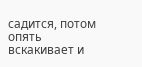садится, потом опять вскакивает и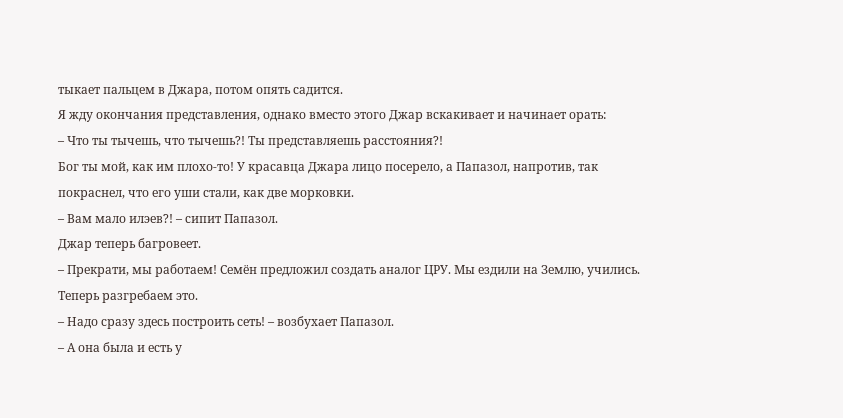тыкает пальцем в Джара, потом опять садится.
Я жду окончания представления, однако вместо этого Джар вскакивает и начинает орать:
– Что ты тычешь, что тычешь?! Ты представляешь расстояния?!
Бог ты мой, как им плохо-то! У красавца Джара лицо посерело, а Папазол, напротив, так покраснел, что его уши стали, как две морковки.
– Вам мало илэев?! – сипит Папазол.
Джар теперь багровеет.
– Прекрати, мы работаем! Семён предложил создать аналог ЦРУ. Мы ездили на Землю, учились. Теперь разгребаем это.
– Надо сразу здесь построить сеть! – возбухает Папазол.
– А она была и есть у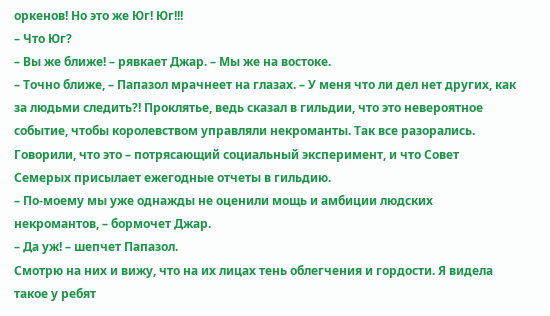оркенов! Но это же Юг! Юг!!!
– Что Юг?
– Вы же ближе! – рявкает Джар. – Мы же на востоке.
– Точно ближе, – Папазол мрачнеет на глазах. – У меня что ли дел нет других, как за людьми следить?! Проклятье, ведь сказал в гильдии, что это невероятное событие, чтобы королевством управляли некроманты. Так все разорались. Говорили, что это – потрясающий социальный эксперимент, и что Совет Семерых присылает ежегодные отчеты в гильдию.
– По-моему мы уже однажды не оценили мощь и амбиции людских некромантов, – бормочет Джар.
– Да уж! – шепчет Папазол.
Смотрю на них и вижу, что на их лицах тень облегчения и гордости. Я видела такое у ребят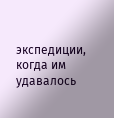экспедиции, когда им удавалось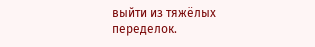выйти из тяжёлых переделок.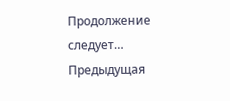Продолжение следует…
Предыдущая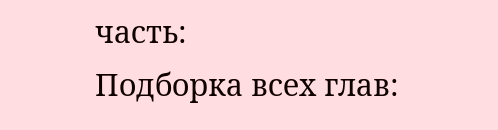часть:
Подборка всех глав: